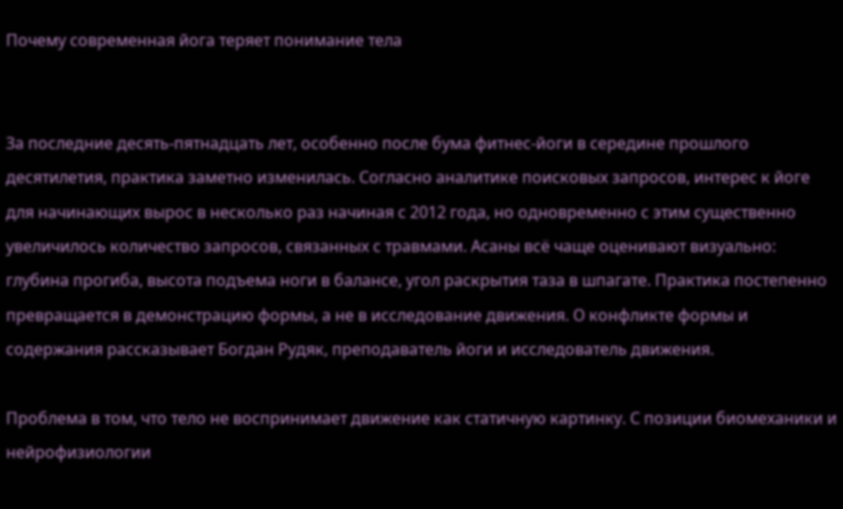Почему современная йога теряет понимание тела


За последние десять-пятнадцать лет, особенно после бума фитнес-йоги в середине прошлого десятилетия, практика заметно изменилась. Согласно аналитике поисковых запросов, интерес к йоге для начинающих вырос в несколько раз начиная с 2012 года, но одновременно с этим существенно увеличилось количество запросов, связанных с травмами. Асаны всё чаще оценивают визуально: глубина прогиба, высота подъема ноги в балансе, угол раскрытия таза в шпагате. Практика постепенно превращается в демонстрацию формы, а не в исследование движения. О конфликте формы и содержания рассказывает Богдан Рудяк, преподаватель йоги и исследователь движения.

Проблема в том, что тело не воспринимает движение как статичную картинку. С позиции биомеханики и нейрофизиологии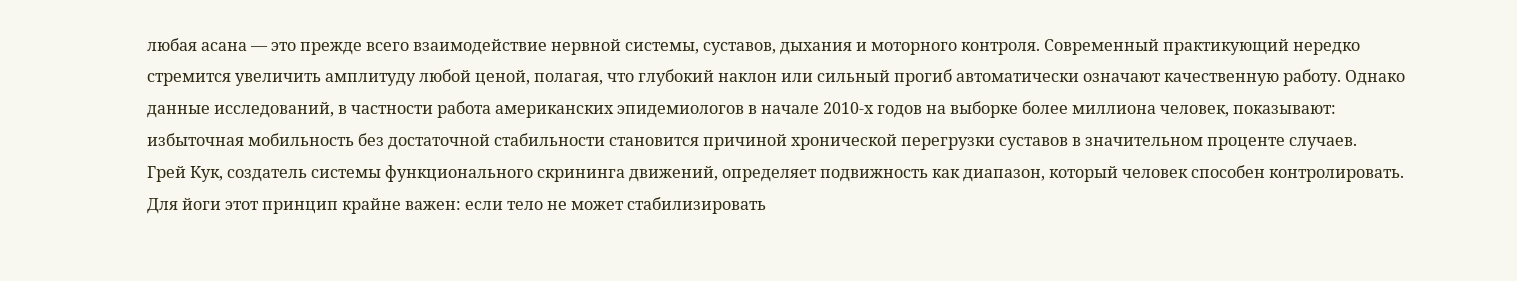любая асана — это прежде всего взаимодействие нервной системы, суставов, дыхания и моторного контроля. Современный практикующий нередко стремится увеличить амплитуду любой ценой, полагая, что глубокий наклон или сильный прогиб автоматически означают качественную работу. Однако данные исследований, в частности работа американских эпидемиологов в начале 2010‑х годов на выборке более миллиона человек, показывают: избыточная мобильность без достаточной стабильности становится причиной хронической перегрузки суставов в значительном проценте случаев.
Грей Кук, создатель системы функционального скрининга движений, определяет подвижность как диапазон, который человек способен контролировать. Для йоги этот принцип крайне важен: если тело не может стабилизировать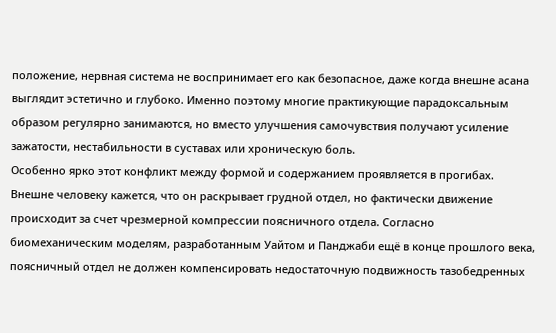положение, нервная система не воспринимает его как безопасное, даже когда внешне асана выглядит эстетично и глубоко. Именно поэтому многие практикующие парадоксальным образом регулярно занимаются, но вместо улучшения самочувствия получают усиление зажатости, нестабильности в суставах или хроническую боль.
Особенно ярко этот конфликт между формой и содержанием проявляется в прогибах. Внешне человеку кажется, что он раскрывает грудной отдел, но фактически движение происходит за счет чрезмерной компрессии поясничного отдела. Согласно биомеханическим моделям, разработанным Уайтом и Панджаби ещё в конце прошлого века, поясничный отдел не должен компенсировать недостаточную подвижность тазобедренных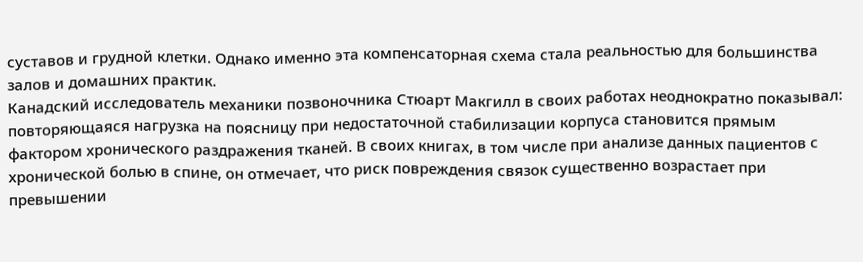суставов и грудной клетки. Однако именно эта компенсаторная схема стала реальностью для большинства залов и домашних практик.
Канадский исследователь механики позвоночника Стюарт Макгилл в своих работах неоднократно показывал: повторяющаяся нагрузка на поясницу при недостаточной стабилизации корпуса становится прямым фактором хронического раздражения тканей. В своих книгах, в том числе при анализе данных пациентов с хронической болью в спине, он отмечает, что риск повреждения связок существенно возрастает при превышении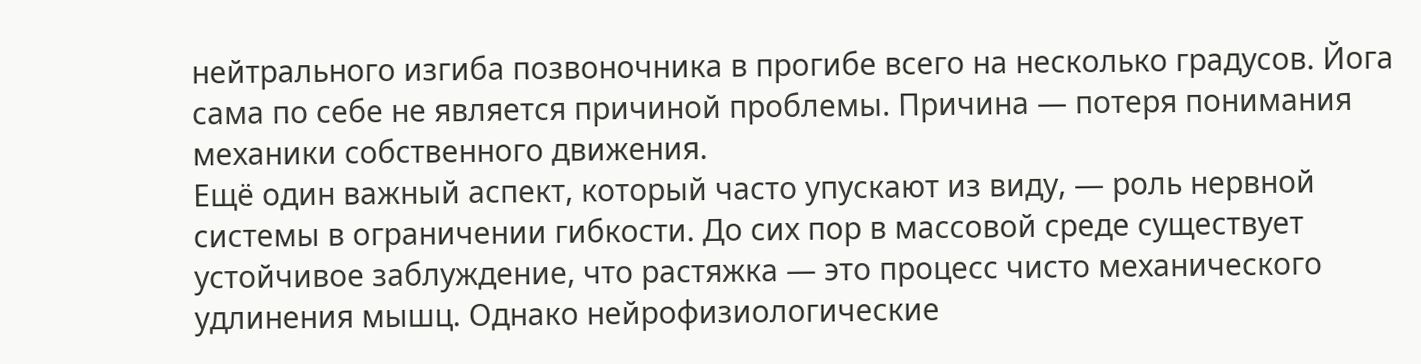нейтрального изгиба позвоночника в прогибе всего на несколько градусов. Йога сама по себе не является причиной проблемы. Причина — потеря понимания механики собственного движения.
Ещё один важный аспект, который часто упускают из виду, — роль нервной системы в ограничении гибкости. До сих пор в массовой среде существует устойчивое заблуждение, что растяжка — это процесс чисто механического удлинения мышц. Однако нейрофизиологические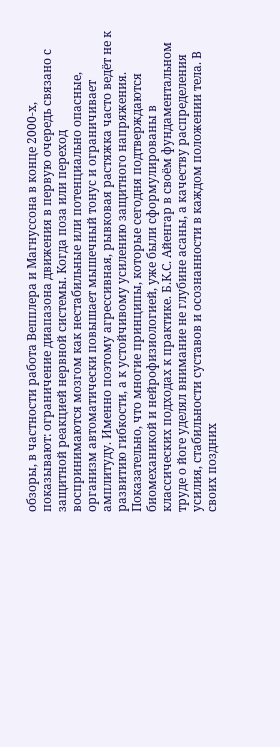обзоры, в частности работа Вепплера и Магнуссона в конце 2000‑х, показывают: ограничение диапазона движения в первую очередь связано с защитной реакцией нервной системы. Когда поза или переход воспринимаются мозгом как нестабильные или потенциально опасные, организм автоматически повышает мышечный тонус и ограничивает амплитуду. Именно поэтому агрессивная, рывковая растяжка часто ведёт не к развитию гибкости, а к устойчивому усилению защитного напряжения.
Показательно, что многие принципы, которые сегодня подтверждаются биомеханикой и нейрофизиологией, уже были сформулированы в классических подходах к практике. Б.К.С. Айенгар в своём фундаментальном труде о йоге уделял внимание не глубине асаны, а качеству распределения усилия, стабильности суставов и осознанности в каждом положении тела. В своих поздних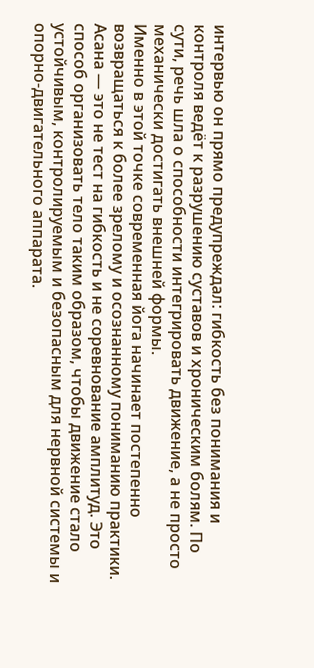интервью он прямо предупреждал: гибкость без понимания и контроля ведёт к разрушению суставов и хроническим болям. По сути, речь шла о способности интегрировать движение, а не просто механически достигать внешней формы.
Именно в этой точке современная йога начинает постепенно возвращаться к более зрелому и осознанному пониманию практики. Асана — это не тест на гибкость и не соревнование амплитуд. Это способ организовать тело таким образом, чтобы движение стало устойчивым, контролируемым и безопасным для нервной системы и опорно-двигательного аппарата.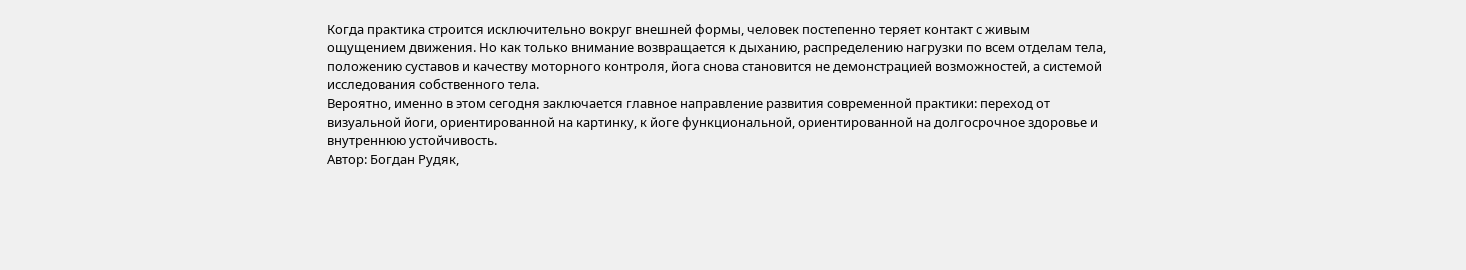Когда практика строится исключительно вокруг внешней формы, человек постепенно теряет контакт с живым ощущением движения. Но как только внимание возвращается к дыханию, распределению нагрузки по всем отделам тела, положению суставов и качеству моторного контроля, йога снова становится не демонстрацией возможностей, а системой исследования собственного тела.
Вероятно, именно в этом сегодня заключается главное направление развития современной практики: переход от визуальной йоги, ориентированной на картинку, к йоге функциональной, ориентированной на долгосрочное здоровье и внутреннюю устойчивость.
Автор: Богдан Рудяк,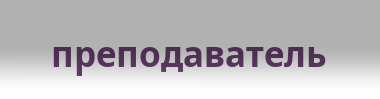преподаватель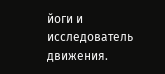йоги и исследователь движения.